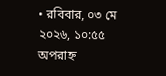• রবিবার, ০৩ মে ২০২৬, ১০:৫৫ অপরাহ্ন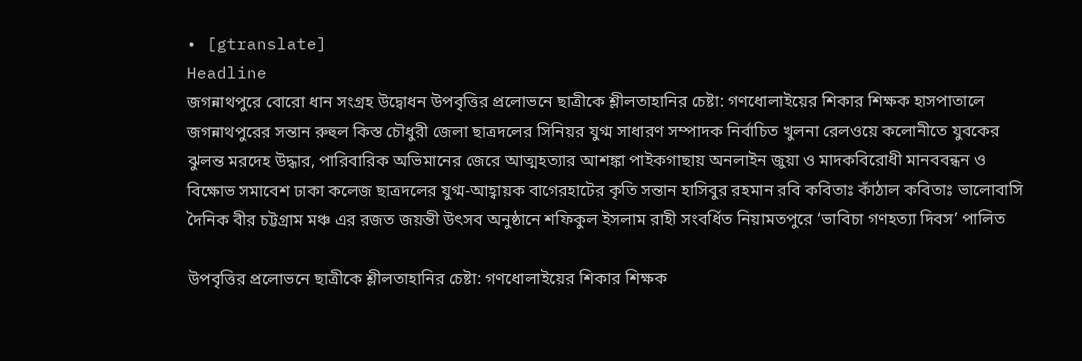• [gtranslate]
Headline
জগন্নাথপুরে বোরো ধান সংগ্রহ উদ্বোধন উপবৃত্তির প্রলোভনে ছাত্রীকে শ্লীলতাহানির চেষ্টা: গণধোলাইয়ের শিকার শিক্ষক হাসপাতালে জগন্নাথপুরের সন্তান রুহুল কিস্ত চৌধুরী জেলা ছাত্রদলের সিনিয়র যুগ্ম সাধারণ সম্পাদক নির্বাচিত খুলনা রেলওয়ে কলোনীতে যুবকের ঝুলন্ত মরদেহ উদ্ধার, পারিবারিক অভিমানের জেরে আত্মহত্যার আশঙ্কা পাইকগাছায় অনলাইন জুয়া ও মাদকবিরোধী মানববন্ধন ও বিক্ষোভ সমাবেশ ঢাকা কলেজ ছাত্রদলের যুগ্ম-আহ্বায়ক বাগেরহাটের কৃতি সন্তান হাসিবুর রহমান রবি কবিতাঃ কাঁঠাল কবিতাঃ ভালোবাসি দৈনিক বীর চট্টগ্রাম মঞ্চ এর রজত জয়ন্তী উৎসব অনুষ্ঠানে শফিকুল ইসলাম রাহী সংবর্ধিত নিয়ামতপুরে ‘ভাবিচা গণহত্যা দিবস’ পালিত

উপবৃত্তির প্রলোভনে ছাত্রীকে শ্লীলতাহানির চেষ্টা: গণধোলাইয়ের শিকার শিক্ষক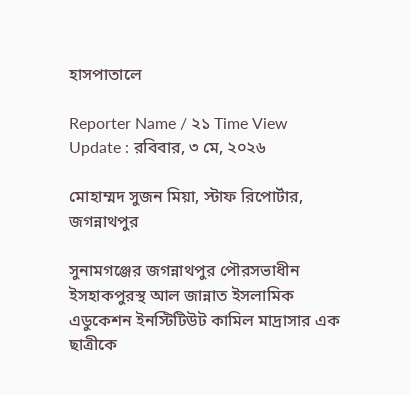হাসপাতালে

Reporter Name / ২১ Time View
Update : রবিবার, ৩ মে, ২০২৬

মোহাম্মদ সুজন মিয়া, স্টাফ রিপোর্টার, জগন্নাথপুর

সুনামগঞ্জের জগন্নাথপুর পৌরসভাধীন ইসহাকপুরস্থ আল জান্নাত ইসলামিক এডুকেশন ইনস্টিটিউট কামিল মাদ্রাসার এক ছাত্রীকে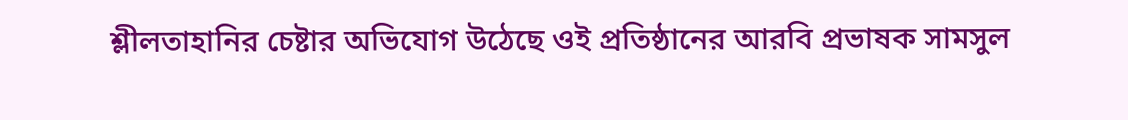শ্লীলতাহানির চেষ্টার অভিযোগ উঠেছে ওই প্রতিষ্ঠানের আরবি প্রভাষক সামসুল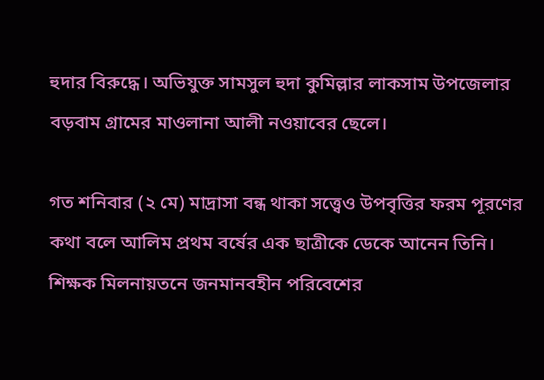হুদার বিরুদ্ধে। অভিযুক্ত সামসুল হুদা কুমিল্লার লাকসাম উপজেলার বড়বাম গ্রামের মাওলানা আলী নওয়াবের ছেলে।

গত শনিবার (২ মে) মাদ্রাসা বন্ধ থাকা সত্ত্বেও উপবৃত্তির ফরম পূরণের কথা বলে আলিম প্রথম বর্ষের এক ছাত্রীকে ডেকে আনেন তিনি। শিক্ষক মিলনায়তনে জনমানবহীন পরিবেশের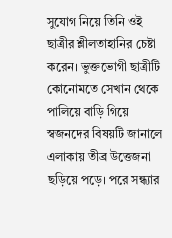সুযোগ নিয়ে তিনি ওই ছাত্রীর শ্লীলতাহানির চেষ্টা করেন। ভুক্তভোগী ছাত্রীটি কোনোমতে সেখান থেকে পালিয়ে বাড়ি গিয়ে স্বজনদের বিষয়টি জানালে এলাকায় তীব্র উত্তেজনা ছড়িয়ে পড়ে। পরে সন্ধ্যার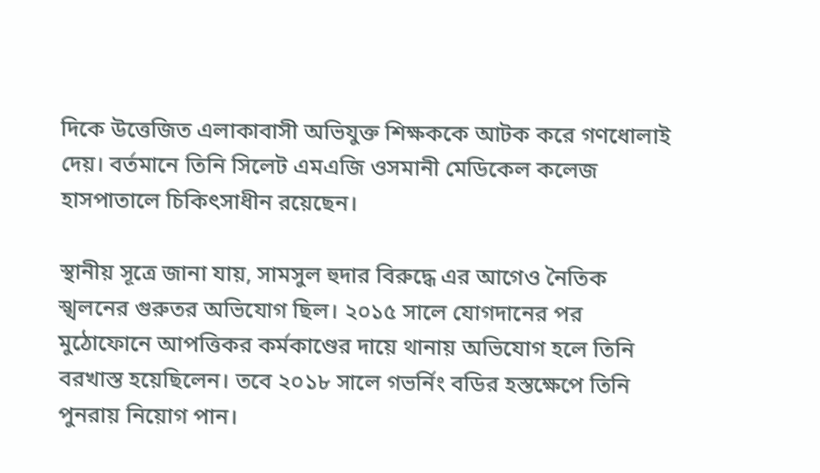দিকে উত্তেজিত এলাকাবাসী অভিযুক্ত শিক্ষককে আটক করে গণধোলাই দেয়। বর্তমানে তিনি সিলেট এমএজি ওসমানী মেডিকেল কলেজ হাসপাতালে চিকিৎসাধীন রয়েছেন।

স্থানীয় সূত্রে জানা যায়, সামসুল হুদার বিরুদ্ধে এর আগেও নৈতিক স্খলনের গুরুতর অভিযোগ ছিল। ২০১৫ সালে যোগদানের পর মুঠোফোনে আপত্তিকর কর্মকাণ্ডের দায়ে থানায় অভিযোগ হলে তিনি বরখাস্ত হয়েছিলেন। তবে ২০১৮ সালে গভর্নিং বডির হস্তক্ষেপে তিনি পুনরায় নিয়োগ পান।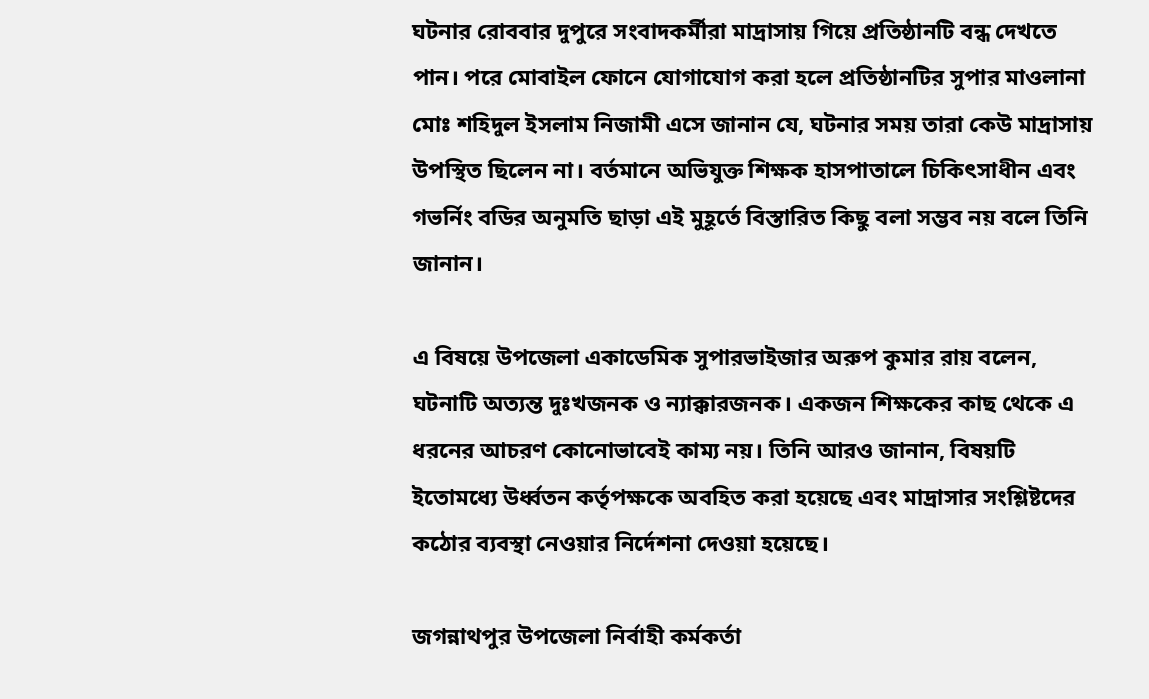ঘটনার রোববার দুপুরে সংবাদকর্মীরা মাদ্রাসায় গিয়ে প্রতিষ্ঠানটি বন্ধ দেখতে পান। পরে মোবাইল ফোনে যোগাযোগ করা হলে প্রতিষ্ঠানটির সুপার মাওলানা মোঃ শহিদুল ইসলাম নিজামী এসে জানান যে, ঘটনার সময় তারা কেউ মাদ্রাসায় উপস্থিত ছিলেন না। বর্তমানে অভিযুক্ত শিক্ষক হাসপাতালে চিকিৎসাধীন এবং গভর্নিং বডির অনুমতি ছাড়া এই মুহূর্তে বিস্তারিত কিছু বলা সম্ভব নয় বলে তিনি জানান।

এ বিষয়ে উপজেলা একাডেমিক সুপারভাইজার অরুপ কুমার রায় বলেন, ঘটনাটি অত্যন্ত দুঃখজনক ও ন্যাক্কারজনক। একজন শিক্ষকের কাছ থেকে এ ধরনের আচরণ কোনোভাবেই কাম্য নয়। তিনি আরও জানান, বিষয়টি ইতোমধ্যে উর্ধ্বতন কর্তৃপক্ষকে অবহিত করা হয়েছে এবং মাদ্রাসার সংশ্লিষ্টদের কঠোর ব্যবস্থা নেওয়ার নির্দেশনা দেওয়া হয়েছে।

জগন্নাথপুর উপজেলা নির্বাহী কর্মকর্তা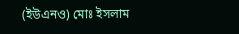(ইউএনও) মোঃ ইসলাম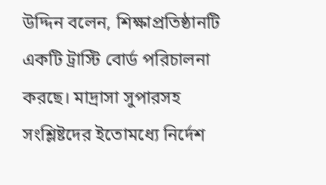উদ্দিন বলেন, শিক্ষাপ্রতিষ্ঠানটি একটি ট্রাস্টি বোর্ড পরিচালনা করছে। মাদ্রাসা সুপারসহ সংশ্লিষ্টদের ইতোমধ্যে নির্দেশ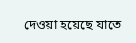দেওয়া হয়েছে যাতে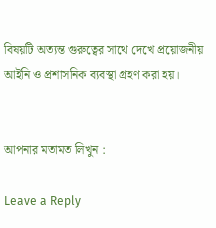বিষয়টি অত্যন্ত গুরুত্বের সাথে দেখে প্রয়োজনীয় আইনি ও প্রশাসনিক ব্যবস্থা গ্রহণ করা হয়।


আপনার মতামত লিখুন :

Leave a Reply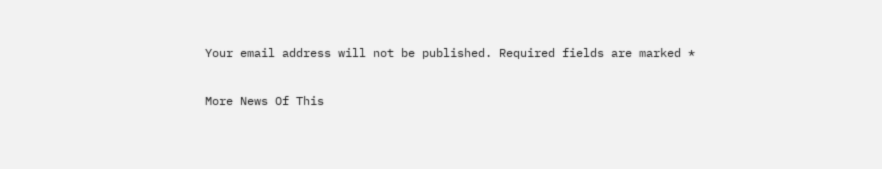Your email address will not be published. Required fields are marked *

More News Of This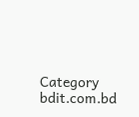Category
bdit.com.bd